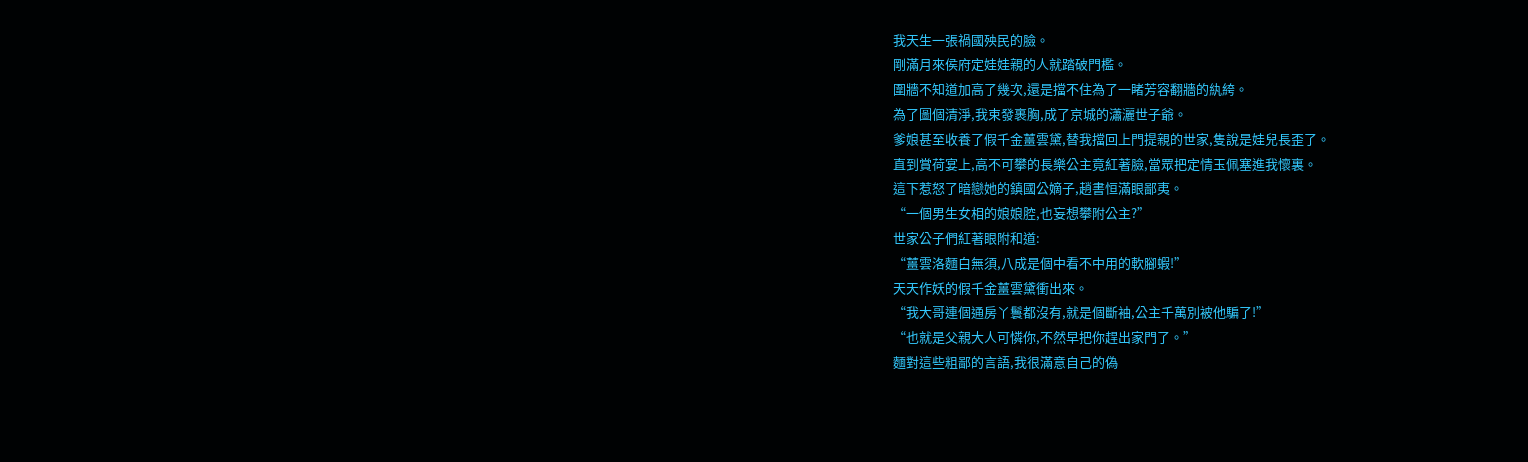我天生一張禍國殃民的臉。
剛滿月來侯府定娃娃親的人就踏破門檻。
圍牆不知道加高了幾次,還是擋不住為了一睹芳容翻牆的紈絝。
為了圖個清淨,我束發裹胸,成了京城的瀟灑世子爺。
爹娘甚至收養了假千金薑雲黛,替我擋回上門提親的世家,隻說是娃兒長歪了。
直到賞荷宴上,高不可攀的長樂公主竟紅著臉,當眾把定情玉佩塞進我懷裏。
這下惹怒了暗戀她的鎮國公嫡子,趙書恒滿眼鄙夷。
“一個男生女相的娘娘腔,也妄想攀附公主?”
世家公子們紅著眼附和道:
“薑雲洛麵白無須,八成是個中看不中用的軟腳蝦!”
天天作妖的假千金薑雲黛衝出來。
“我大哥連個通房丫鬟都沒有,就是個斷袖,公主千萬別被他騙了!”
“也就是父親大人可憐你,不然早把你趕出家門了。”
麵對這些粗鄙的言語,我很滿意自己的偽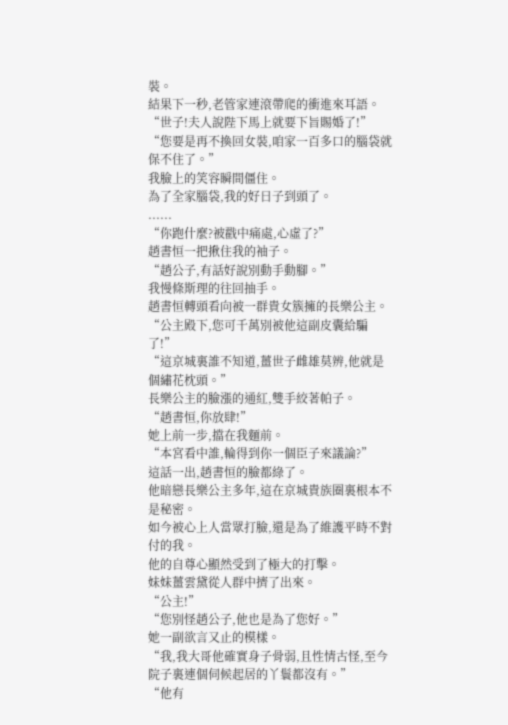裝。
結果下一秒,老管家連滾帶爬的衝進來耳語。
“世子!夫人說陛下馬上就要下旨賜婚了!”
“您要是再不換回女裝,咱家一百多口的腦袋就保不住了。”
我臉上的笑容瞬間僵住。
為了全家腦袋,我的好日子到頭了。
......
“你跑什麼?被戳中痛處,心虛了?”
趙書恒一把揪住我的袖子。
“趙公子,有話好說別動手動腳。”
我慢條斯理的往回抽手。
趙書恒轉頭看向被一群貴女簇擁的長樂公主。
“公主殿下,您可千萬別被他這副皮囊給騙了!”
“這京城裏誰不知道,薑世子雌雄莫辨,他就是個繡花枕頭。”
長樂公主的臉漲的通紅,雙手絞著帕子。
“趙書恒,你放肆!”
她上前一步,擋在我麵前。
“本宮看中誰,輪得到你一個臣子來議論?”
這話一出,趙書恒的臉都綠了。
他暗戀長樂公主多年,這在京城貴族圈裏根本不是秘密。
如今被心上人當眾打臉,還是為了維護平時不對付的我。
他的自尊心顯然受到了極大的打擊。
妹妹薑雲黛從人群中擠了出來。
“公主!”
“您別怪趙公子,他也是為了您好。”
她一副欲言又止的模樣。
“我,我大哥他確實身子骨弱,且性情古怪,至今院子裏連個伺候起居的丫鬟都沒有。”
“他有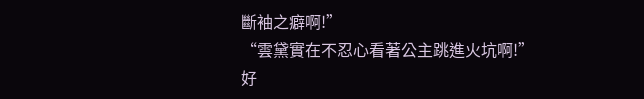斷袖之癖啊!”
“雲黛實在不忍心看著公主跳進火坑啊!”
好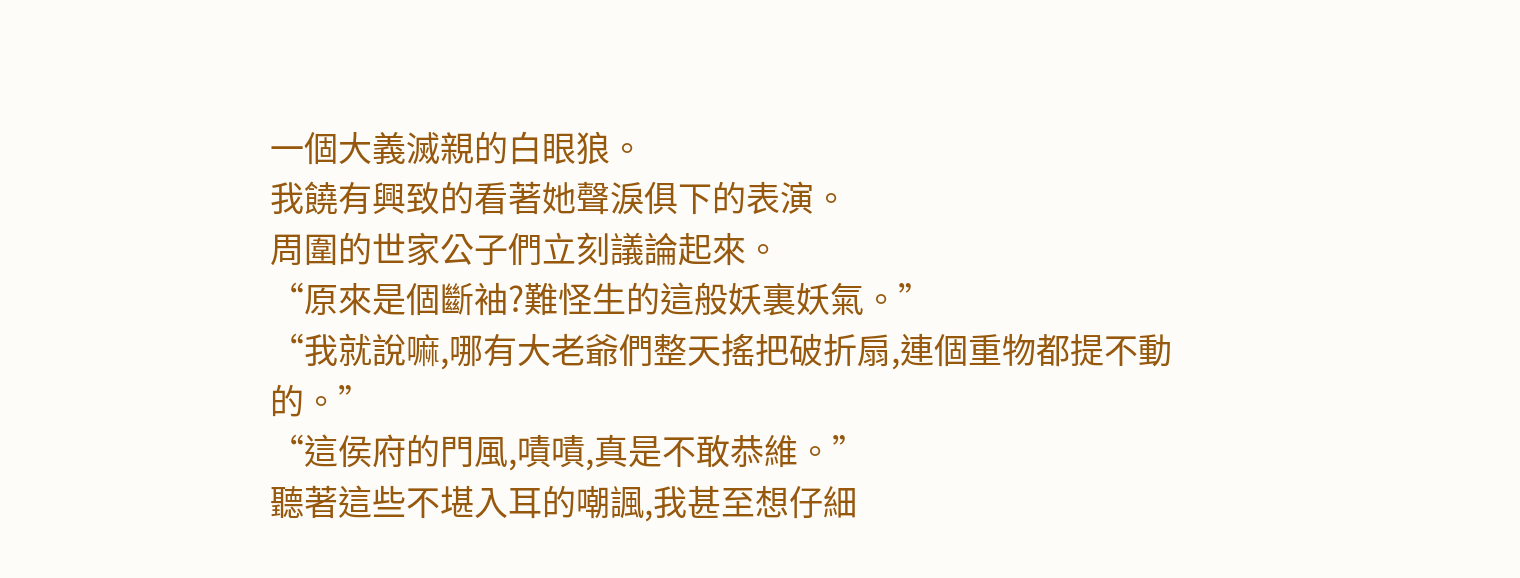一個大義滅親的白眼狼。
我饒有興致的看著她聲淚俱下的表演。
周圍的世家公子們立刻議論起來。
“原來是個斷袖?難怪生的這般妖裏妖氣。”
“我就說嘛,哪有大老爺們整天搖把破折扇,連個重物都提不動的。”
“這侯府的門風,嘖嘖,真是不敢恭維。”
聽著這些不堪入耳的嘲諷,我甚至想仔細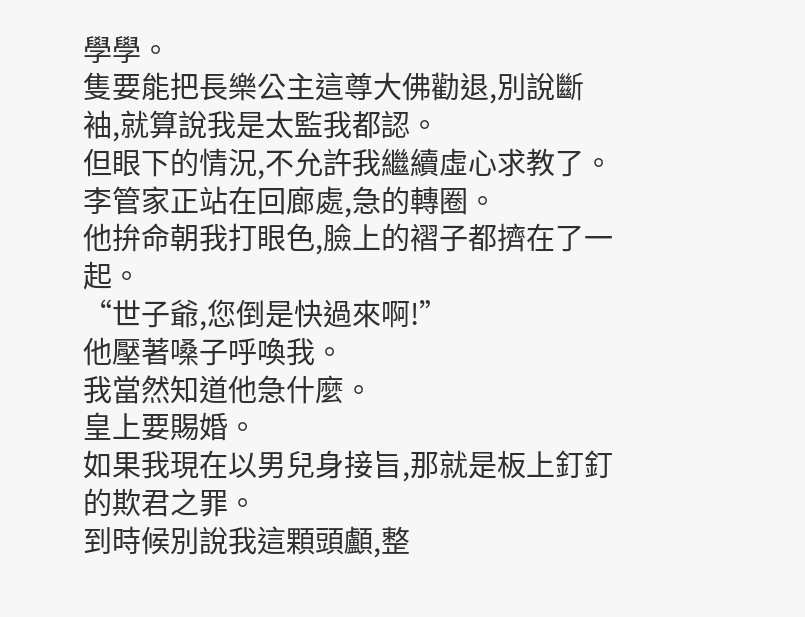學學。
隻要能把長樂公主這尊大佛勸退,別說斷袖,就算說我是太監我都認。
但眼下的情況,不允許我繼續虛心求教了。
李管家正站在回廊處,急的轉圈。
他拚命朝我打眼色,臉上的褶子都擠在了一起。
“世子爺,您倒是快過來啊!”
他壓著嗓子呼喚我。
我當然知道他急什麼。
皇上要賜婚。
如果我現在以男兒身接旨,那就是板上釘釘的欺君之罪。
到時候別說我這顆頭顱,整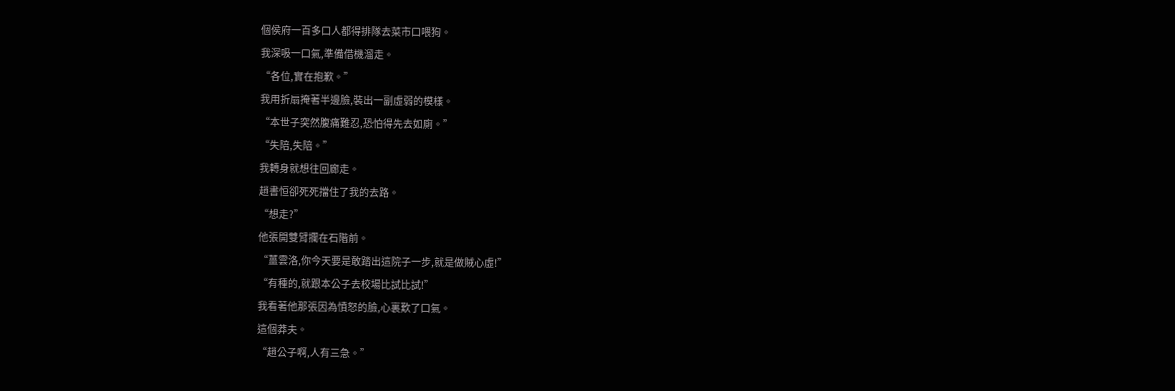個侯府一百多口人都得排隊去菜市口喂狗。
我深吸一口氣,準備借機溜走。
“各位,實在抱歉。”
我用折扇掩著半邊臉,裝出一副虛弱的模樣。
“本世子突然腹痛難忍,恐怕得先去如廁。”
“失陪,失陪。”
我轉身就想往回廊走。
趙書恒卻死死擋住了我的去路。
“想走?”
他張開雙臂攔在石階前。
“薑雲洛,你今天要是敢踏出這院子一步,就是做賊心虛!”
“有種的,就跟本公子去校場比試比試!”
我看著他那張因為憤怒的臉,心裏歎了口氣。
這個莽夫。
“趙公子啊,人有三急。”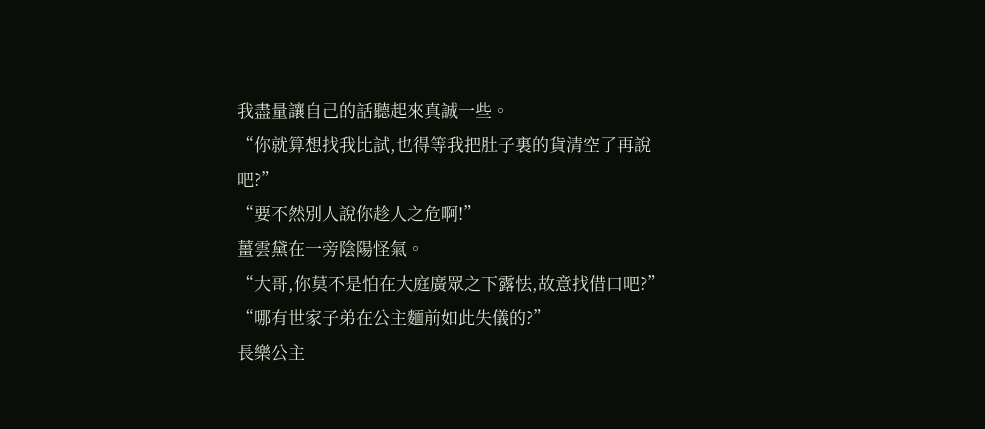我盡量讓自己的話聽起來真誠一些。
“你就算想找我比試,也得等我把肚子裏的貨清空了再說吧?”
“要不然別人說你趁人之危啊!”
薑雲黛在一旁陰陽怪氣。
“大哥,你莫不是怕在大庭廣眾之下露怯,故意找借口吧?”
“哪有世家子弟在公主麵前如此失儀的?”
長樂公主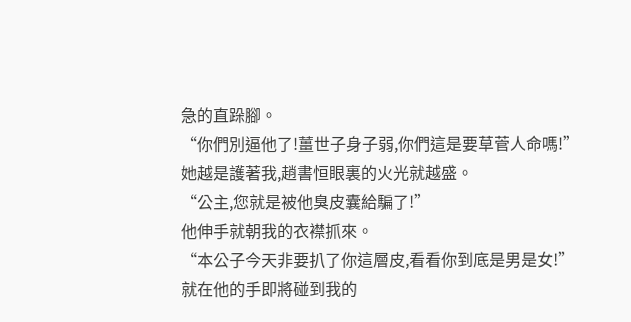急的直跺腳。
“你們別逼他了!薑世子身子弱,你們這是要草菅人命嗎!”
她越是護著我,趙書恒眼裏的火光就越盛。
“公主,您就是被他臭皮囊給騙了!”
他伸手就朝我的衣襟抓來。
“本公子今天非要扒了你這層皮,看看你到底是男是女!”
就在他的手即將碰到我的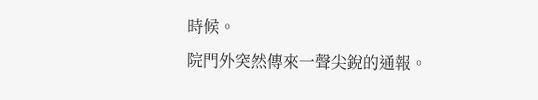時候。
院門外突然傳來一聲尖銳的通報。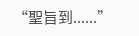“聖旨到......”